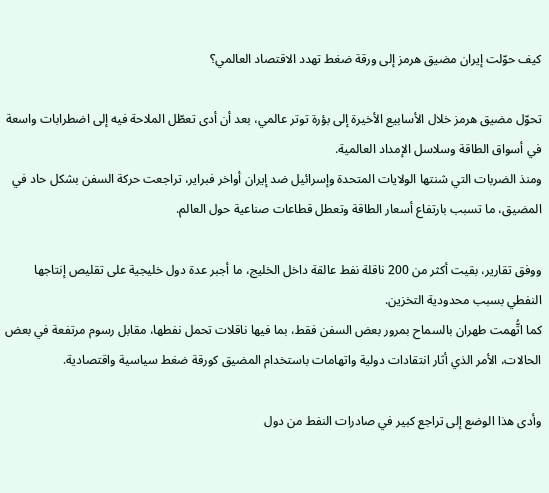كيف حوّلت إيران مضيق هرمز إلى ورقة ضغط تهدد الاقتصاد العالمي؟

تحوّل مضيق هرمز خلال الأسابيع الأخيرة إلى بؤرة توتر عالمي، بعد أن أدى تعطّل الملاحة فيه إلى اضطرابات واسعة في أسواق الطاقة وسلاسل الإمداد العالمية.
ومنذ الضربات التي شنتها الولايات المتحدة وإسرائيل ضد إيران أواخر فبراير، تراجعت حركة السفن بشكل حاد في المضيق، ما تسبب بارتفاع أسعار الطاقة وتعطل قطاعات صناعية حول العالم.

ووفق تقارير، بقيت أكثر من 200 ناقلة نفط عالقة داخل الخليج، ما أجبر عدة دول خليجية على تقليص إنتاجها النفطي بسبب محدودية التخزين.
كما اتُّهمت طهران بالسماح بمرور بعض السفن فقط، بما فيها ناقلات تحمل نفطها، مقابل رسوم مرتفعة في بعض الحالات، الأمر الذي أثار انتقادات دولية واتهامات باستخدام المضيق كورقة ضغط سياسية واقتصادية.

وأدى هذا الوضع إلى تراجع كبير في صادرات النفط من دول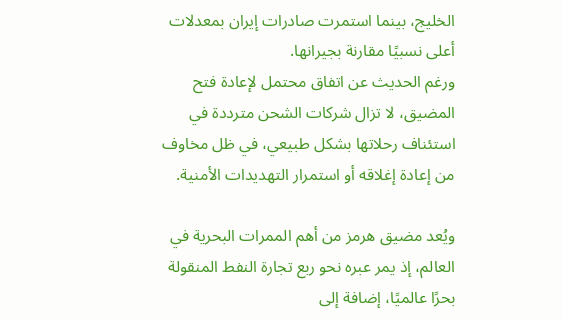الخليج، بينما استمرت صادرات إيران بمعدلات أعلى نسبيًا مقارنة بجيرانها.
ورغم الحديث عن اتفاق محتمل لإعادة فتح المضيق، لا تزال شركات الشحن مترددة في استئناف رحلاتها بشكل طبيعي، في ظل مخاوف من إعادة إغلاقه أو استمرار التهديدات الأمنية.

ويُعد مضيق هرمز من أهم الممرات البحرية في العالم، إذ يمر عبره نحو ربع تجارة النفط المنقولة بحرًا عالميًا، إضافة إلى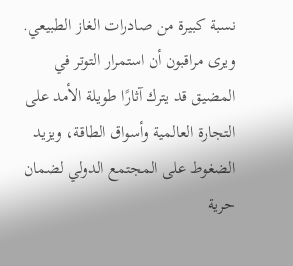نسبة كبيرة من صادرات الغاز الطبيعي.
ويرى مراقبون أن استمرار التوتر في المضيق قد يترك آثارًا طويلة الأمد على التجارة العالمية وأسواق الطاقة، ويزيد الضغوط على المجتمع الدولي لضمان حرية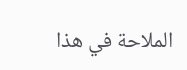الملاحة في هذا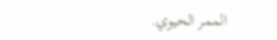الممر الحيوي.